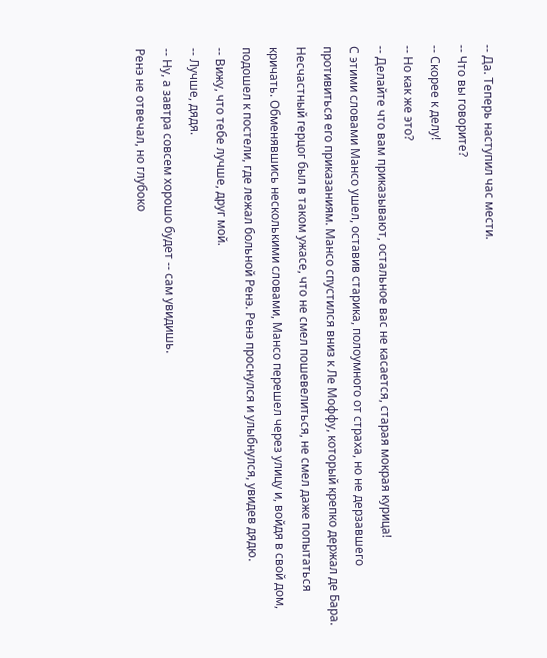-- Да. Теперь наступил час мести.
-- Что вы говорите?
-- Скорее к делу!
-- Но как же это?
-- Делайте что вам приказывают, остальное вас не касается, старая мокрая курица!
С этими словами Мансо ушел, оставив старика, полоумного от страха, но не дерзавшего противиться его приказаниям. Мансо спустился вниз к Ле Моффу, который крепко держал де Бара. Несчастный герцог был в таком ужасе, что не смел пошевелиться, не смел даже попытаться кричать. Обменявшись несколькими словами, Мансо перешел через улицу и, войдя в свой дом, подошел к постели, где лежал больной Ренэ. Ренэ проснулся и улыбнулся, увидев дядю.
-- Вижу, что тебе лучше, друг мой.
-- Лучше, дядя.
-- Ну, а завтра совсем хорошо будет -- сам увидишь.
Ренэ не отвечал, но глубоко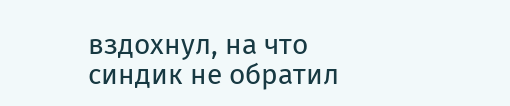вздохнул, на что синдик не обратил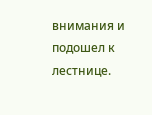внимания и подошел к лестнице.